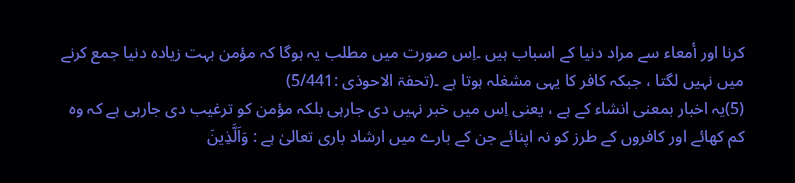کرنا اور أمعاء سے مراد دنیا کے اسباب ہیں ۔اِس صورت میں مطلب یہ ہوگا کہ مؤمن بہت زیادہ دنیا جمع کرنے میں نہیں لگتا ، جبکہ کافر کا یہی مشغلہ ہوتا ہے ۔(تحفۃ الاحوذی :5/441)
(5)یہ اخبار بمعنی انشاء کے ہے ، یعنی اِس میں خبر نہیں دی جارہی بلکہ مؤمن کو ترغیب دی جارہی ہے کہ وہ کم کھائے اور کافروں کے طرز کو نہ اپنائے جن کے بارے میں ارشاد باری تعالیٰ ہے : وَاَلَّذِينَ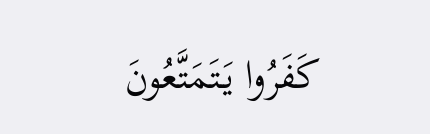كَفَرُوا يَتَمَتَّعُونَ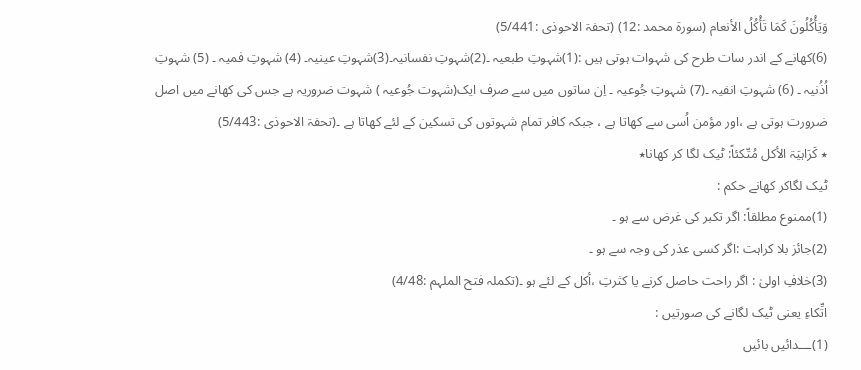وَيَأْكُلُونَ كَمَا تَأْكُلُ الأنعام (سورۃ محمد :12) (تحفۃ الاحوذی :5/441)
(6)کھانے کے اندر سات طرح کی شہوات ہوتی ہیں :(1)شہوتِ طبعیہ ۔(2)شہوتِ نفسانیہ۔(3)شہوتِ عینیہ۔ (4) شہوتِ فمیہ ۔ (5) شہوتِ اُذُنیہ ۔ (6) شہوتِ انفیہ ۔(7) شہوتِ جُوعیہ ۔ اِن ساتوں میں سے صرف ایک(شہوت جُوعیہ ) شہوت ضروریہ ہے جس کی کھانے میں اصل ضرورت ہوتی ہے ،اور مؤمن اُسی سے کھاتا ہے ، جبکہ کافر تمام شہوتوں کی تسکین کے لئے کھاتا ہے ۔(تحفۃ الاحوذی :5/443)
٭ کَرَاہیَۃ الأکل مُتّکئاً: ٹیک لگا کر کھانا٭
ٹیک لگاکر کھانے حکم :
(1)ممنوع مطلقاً: اگر تکبر کی غرض سے ہو ۔
(2)جائز بلا کراہت :اگر کسی عذر کی وجہ سے ہو ۔
(3)خلافِ اولیٰ : اگر راحت حاصل کرنے یا کثرتِ ،أکل کے لئے ہو ۔(تکملہ فتح الملہم :4/48)
اتِّکاءِ یعنی ٹیک لگانے کی صورتیں :
(1)ـــدائیں بائیں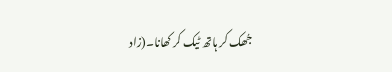جُھک کر ہاتھ ٹیک کر کھانا۔(زاد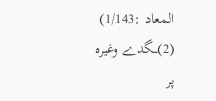المعاد :1/143)
(2)ـــگدے وغیرہ پر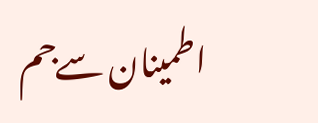اطمینان سےجم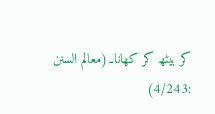کر بیٹھ کر کھانا۔(معالم السنن :4/243)